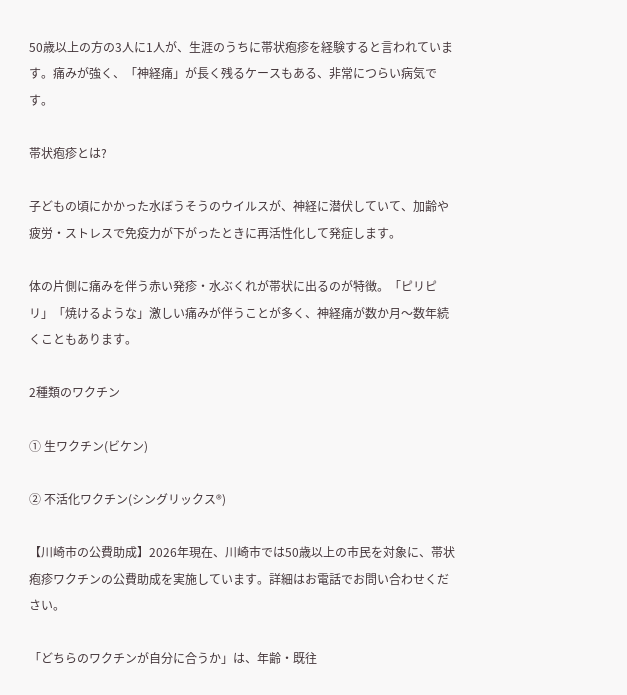50歳以上の方の3人に1人が、生涯のうちに帯状疱疹を経験すると言われています。痛みが強く、「神経痛」が長く残るケースもある、非常につらい病気です。

帯状疱疹とは?

子どもの頃にかかった水ぼうそうのウイルスが、神経に潜伏していて、加齢や疲労・ストレスで免疫力が下がったときに再活性化して発症します。

体の片側に痛みを伴う赤い発疹・水ぶくれが帯状に出るのが特徴。「ピリピリ」「焼けるような」激しい痛みが伴うことが多く、神経痛が数か月〜数年続くこともあります。

2種類のワクチン

① 生ワクチン(ビケン)

② 不活化ワクチン(シングリックス®)

【川崎市の公費助成】2026年現在、川崎市では50歳以上の市民を対象に、帯状疱疹ワクチンの公費助成を実施しています。詳細はお電話でお問い合わせください。

「どちらのワクチンが自分に合うか」は、年齢・既往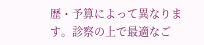歴・予算によって異なります。診察の上で最適なご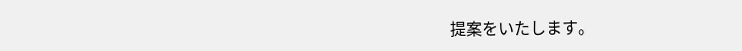提案をいたします。